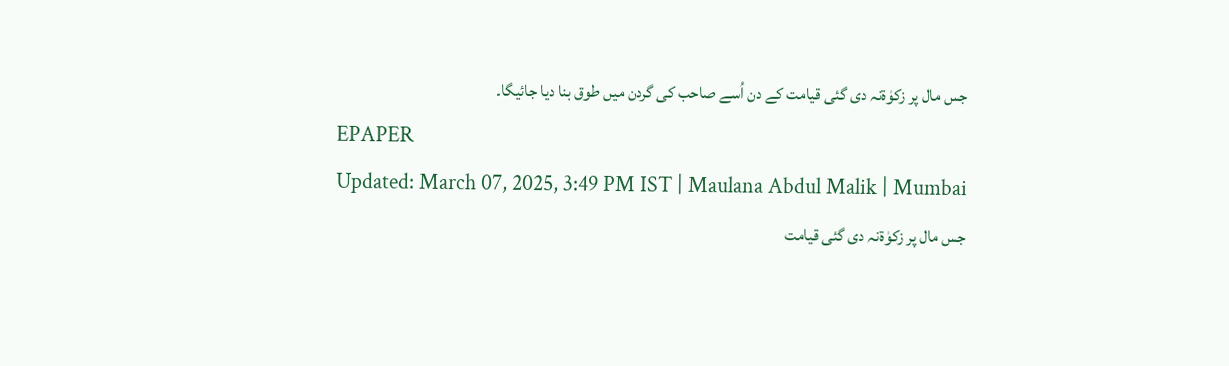جس مال پر زکوٰۃنہ دی گئی قیامت کے دن اُسے صاحب کی گردن میں طوق بنا دیا جائیگا۔
EPAPER
Updated: March 07, 2025, 3:49 PM IST | Maulana Abdul Malik | Mumbai
جس مال پر زکوٰۃنہ دی گئی قیامت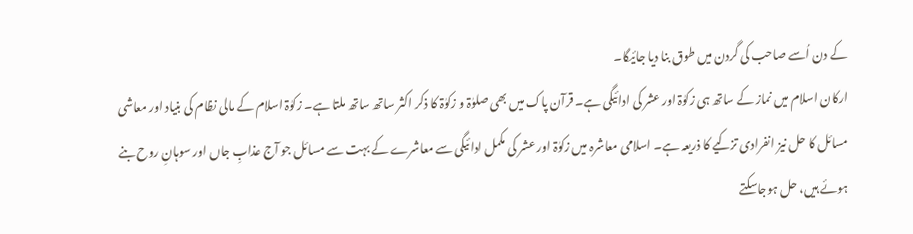کے دن اُسے صاحب کی گردن میں طوق بنا دیا جائیگا۔
ارکان اسلام میں نماز کے ساتھ ہی زکوٰۃ اور عشر کی ادائیگی ہے۔ قرآن پاک میں بھی صلوٰۃ و زکوٰۃ کا ذکر اکثر ساتھ ساتھ ملتا ہے۔ زکوٰۃ اسلام کے مالی نظام کی بنیاد اور معاشی مسائل کا حل نیز انفرادی تزکیے کا ذریعہ ہے۔ اسلامی معاشرہ میں زکوٰۃ اور عشر کی مکمل ادائیگی سے معاشرے کے بہت سے مسائل جو آج عذابِ جاں اور سوہانِ روح بنے ہوئے ہیں، حل ہوجاسکتے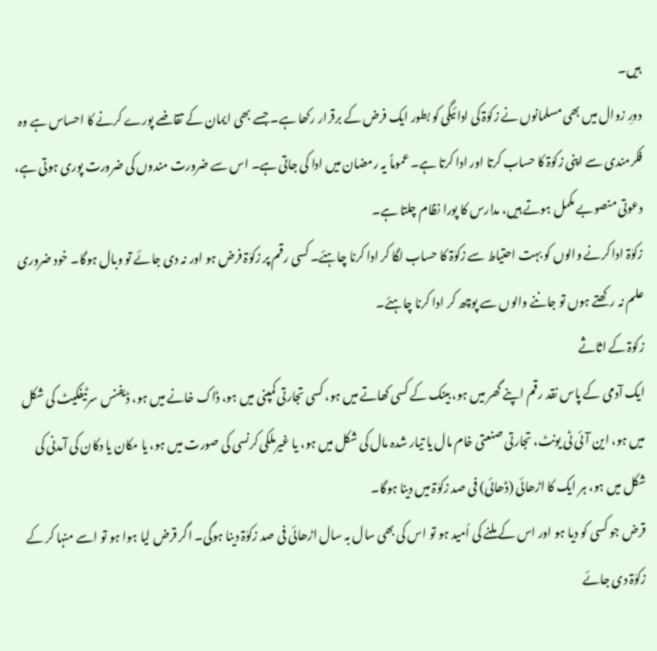ہیں۔
دورِ زوال میں بھی مسلمانوں نے زکوٰۃ کی ادائیگی کو بطور ایک فرض کے برقرار رکھا ہے۔ جسے بھی ایمان کے تقاضے پورے کرنے کا احساس ہے وہ فکرمندی سے اپنی زکوٰۃ کا حساب کرتا اور ادا کرتا ہے۔ عموماً یہ رمضان میں ادا کی جاتی ہے۔ اس سے ضرورت مندوں کی ضرورت پوری ہوتی ہے، دعوتی منصوبے مکمل ہوتے ہیں، مدارس کا پورا نظام چلتا ہے۔
زکوٰۃ ادا کرنے والوں کو بہت احتیاط سے زکوٰۃ کا حساب لگا کر ادا کرنا چاہئے۔ کسی رقم پر زکوٰۃ فرض ہو اور نہ دی جائے تو وبال ہوگا۔ خود ضروری علم نہ رکھتے ہوں تو جاننے والوں سے پوچھ کر ادا کرنا چاہئے۔
زکوٰۃ کے اثاثے
ایک آدمی کے پاس نقد رقم اپنے گھر میں ہو، بینک کے کسی کھاتے میں ہو، کسی تجارتی کمپنی میں ہو، ڈاک خانے میں ہو، ڈیفنس سرٹیفکیٹ کی شکل میں ہو، این آئی ٹی یونٹ، تجارتی صنعتی خام مال یا تیار شدہ مال کی شکل میں ہو، یا غیرملکی کرنسی کی صورت میں ہو، یا مکان یا دکان کی آمدنی کی شکل میں ہو، ہر ایک کا اڑھائی (ڈھائی) فی صد زکوٰۃ میں دینا ہوگا۔
قرض جو کسی کو دیا ہو اور اس کے ملنے کی اُمید ہو تو اس کی بھی سال بہ سال اڑھائی فی صد زکوٰۃ دینا ہوگی۔ اگر قرض لیا ہوا ہو تو اسے منہا کر کے زکوٰۃ دی جائے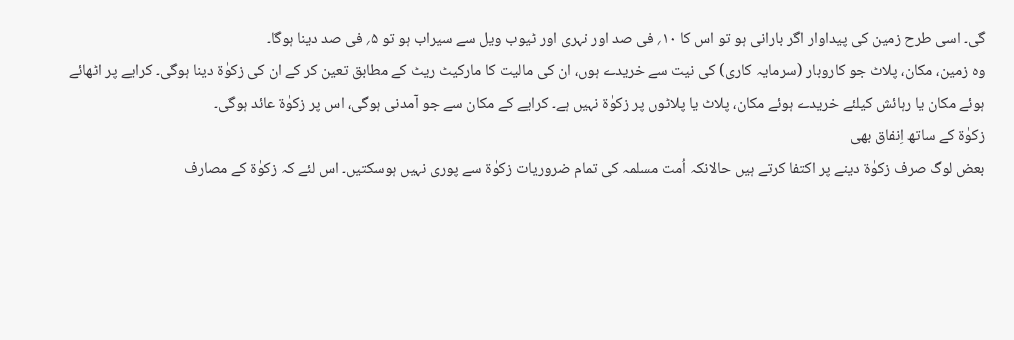گی۔ اسی طرح زمین کی پیداوار اگر بارانی ہو تو اس کا ۱۰؍ فی صد اور نہری اور ٹیوب ویل سے سیراب ہو تو ۵؍ فی صد دینا ہوگا۔
وہ زمین، مکان، پلاٹ جو کاروبار (سرمایہ کاری) کی نیت سے خریدے ہوں، ان کی مالیت کا مارکیٹ ریٹ کے مطابق تعین کر کے ان کی زکوٰۃ دینا ہوگی۔ کرایے پر اٹھائے ہوئے مکان یا رہائش کیلئے خریدے ہوئے مکان، پلاٹ یا پلاٹوں پر زکوٰۃ نہیں ہے۔ کرایے کے مکان سے جو آمدنی ہوگی، اس پر زکوٰۃ عائد ہوگی۔
زکوٰۃ کے ساتھ اِنفاق بھی
بعض لوگ صرف زکوٰۃ دینے پر اکتفا کرتے ہیں حالانکہ اُمت مسلمہ کی تمام ضروریات زکوٰۃ سے پوری نہیں ہوسکتیں۔ اس لئے کہ زکوٰۃ کے مصارف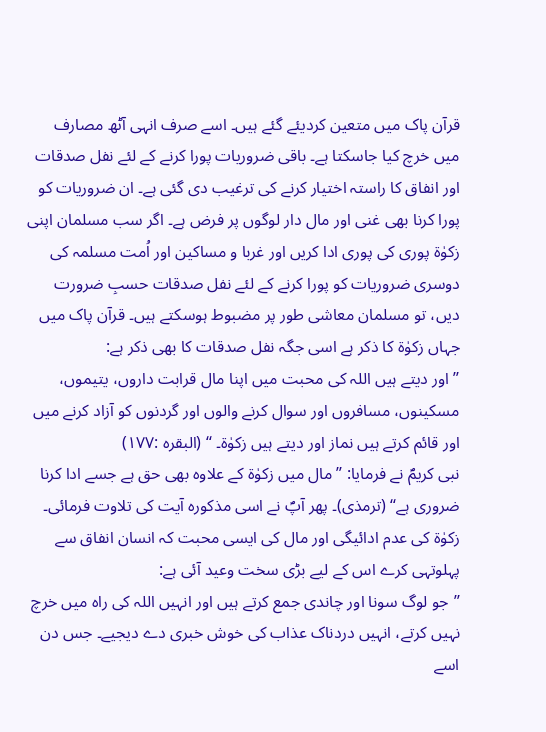قرآن پاک میں متعین کردیئے گئے ہیں۔ اسے صرف انہی آٹھ مصارف میں خرچ کیا جاسکتا ہے۔ باقی ضروریات پورا کرنے کے لئے نفل صدقات اور انفاق کا راستہ اختیار کرنے کی ترغیب دی گئی ہے۔ ان ضروریات کو پورا کرنا بھی غنی اور مال دار لوگوں پر فرض ہے۔ اگر سب مسلمان اپنی زکوٰۃ پوری کی پوری ادا کریں اور غربا و مساکین اور اُمت مسلمہ کی دوسری ضروریات کو پورا کرنے کے لئے نفل صدقات حسبِ ضرورت دیں، تو مسلمان معاشی طور پر مضبوط ہوسکتے ہیں۔ قرآن پاک میں جہاں زکوٰۃ کا ذکر ہے اسی جگہ نفل صدقات کا بھی ذکر ہے:
’’اور دیتے ہیں اللہ کی محبت میں اپنا مال قرابت داروں، یتیموں، مسکینوں، مسافروں اور سوال کرنے والوں اور گردنوں کو آزاد کرنے میں اور قائم کرتے ہیں نماز اور دیتے ہیں زکوٰۃ۔ ‘‘ (البقرہ :۱۷۷)
نبی کریمؐ نے فرمایا: ’’مال میں زکوٰۃ کے علاوہ بھی حق ہے جسے ادا کرنا ضروری ہے‘‘ (ترمذی)۔ پھر آپؐ نے اسی مذکورہ آیت کی تلاوت فرمائی۔ زکوٰۃ کی عدم ادائیگی اور مال کی ایسی محبت کہ انسان انفاق سے پہلوتہی کرے اس کے لیے بڑی سخت وعید آئی ہے:
’’جو لوگ سونا اور چاندی جمع کرتے ہیں اور انہیں اللہ کی راہ میں خرچ نہیں کرتے، انہیں دردناک عذاب کی خوش خبری دے دیجیے۔ جس دن اسے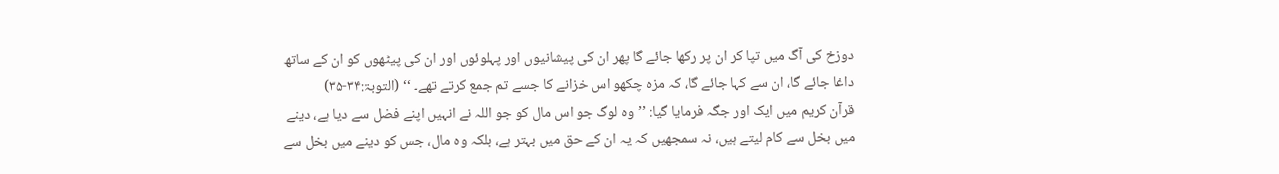دوزخ کی آگ میں تپا کر ان پر رکھا جائے گا پھر ان کی پیشانیوں اور پہلوئوں اور ان کی پیٹھوں کو ان کے ساتھ داغا جائے گا، ان سے کہا جائے گا، کہ مزہ چکھو اس خزانے کا جسے تم جمع کرتے تھے۔ ‘‘ (التوبۃ:۳۴-۳۵)
قرآن کریم میں ایک اور جگہ فرمایا گیا: ’’وہ لوگ جو اس مال کو جو اللہ نے انہیں اپنے فضل سے دیا ہے، دینے میں بخل سے کام لیتے ہیں، نہ سمجھیں کہ یہ ان کے حق میں بہتر ہے، بلکہ وہ مال، جس کو دینے میں بخل سے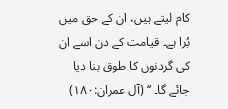کام لیتے ہیں، ان کے حق میں بُرا ہے۔ قیامت کے دن اسے ان کی گردنوں کا طوق بنا دیا جائے گا۔ ‘‘ (آل عمران:۱۸۰)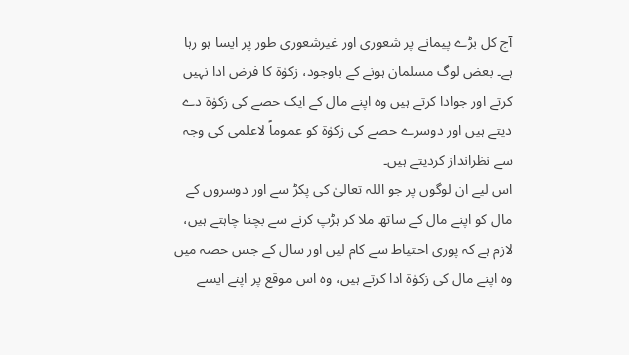آج کل بڑے پیمانے پر شعوری اور غیرشعوری طور پر ایسا ہو رہا ہے۔ بعض لوگ مسلمان ہونے کے باوجود، زکوٰۃ کا فرض ادا نہیں کرتے اور جوادا کرتے ہیں وہ اپنے مال کے ایک حصے کی زکوٰۃ دے دیتے ہیں اور دوسرے حصے کی زکوٰۃ کو عموماً لاعلمی کی وجہ سے نظرانداز کردیتے ہیں۔
اس لیے ان لوگوں پر جو اللہ تعالیٰ کی پکڑ سے اور دوسروں کے مال کو اپنے مال کے ساتھ ملا کر ہڑپ کرنے سے بچنا چاہتے ہیں، لازم ہے کہ پوری احتیاط سے کام لیں اور سال کے جس حصہ میں وہ اپنے مال کی زکوٰۃ ادا کرتے ہیں، وہ اس موقع پر اپنے ایسے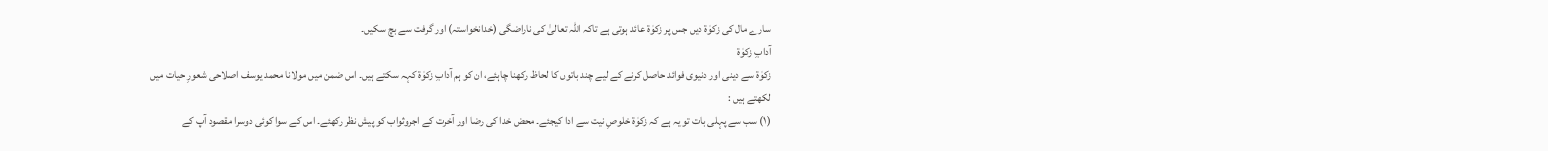سارے مال کی زکوٰۃ دیں جس پر زکوٰۃ عائد ہوتی ہے تاکہ اللہ تعالیٰ کی ناراضگی (خدانخواستہ) اور گرفت سے بچ سکیں۔
آدابِ زکوٰۃ
زکوٰۃ سے دینی اور دنیوی فوائد حاصل کرنے کے لیے چند باتوں کا لحاظ رکھنا چاہئے، ان کو ہم آدابِ زکوٰۃ کہہ سکتے ہیں۔ اس ضمن میں مولانا محمد یوسف اصلاحی شعورِ حیات میں لکھتے ہیں :
(۱) سب سے پہلی بات تو یہ ہے کہ زکوٰۃ خلوصِ نیت سے ادا کیجئے۔ محض خدا کی رضا اور آخرت کے اجروثواب کو پیش نظر رکھئے۔ اس کے سوا کوئی دوسرا مقصود آپ کے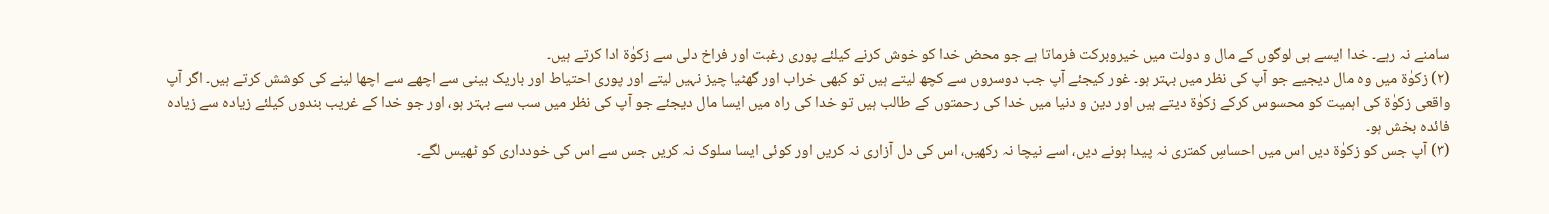سامنے نہ رہے۔ خدا ایسے ہی لوگوں کے مال و دولت میں خیروبرکت فرماتا ہے جو محض خدا کو خوش کرنے کیلئے پوری رغبت اور فراخ دلی سے زکوٰۃ ادا کرتے ہیں۔
(۲) زکوٰۃ میں وہ مال دیجیے جو آپ کی نظر میں بہتر ہو۔ غور کیجئے آپ جب دوسروں سے کچھ لیتے ہیں تو کبھی خراب اور گھٹیا چیز نہیں لیتے اور پوری احتیاط اور باریک بینی سے اچھے سے اچھا لینے کی کوشش کرتے ہیں۔ اگر آپ واقعی زکوٰۃ کی اہمیت کو محسوس کرکے زکوٰۃ دیتے ہیں اور دین و دنیا میں خدا کی رحمتوں کے طالب ہیں تو خدا کی راہ میں ایسا مال دیجئے جو آپ کی نظر میں سب سے بہتر ہو، اور جو خدا کے غریب بندوں کیلئے زیادہ سے زیادہ فائدہ بخش ہو۔
(۳) آپ جس کو زکوٰۃ دیں اس میں احساسِ کمتری نہ پیدا ہونے دیں، اسے نیچا نہ رکھیں، اس کی دل آزاری نہ کریں اور کوئی ایسا سلوک نہ کریں جس سے اس کی خودداری کو ٹھیس لگے۔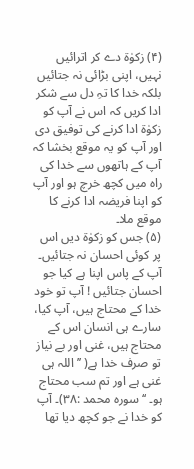(۴) زکوٰۃ دے کر اترائیں نہیں، اپنی بڑائی نہ جتائیں بلکہ خدا کا تہِ دل سے شکر ادا کریں کہ اس نے آپ کو زکوٰۃ ادا کرنے کی توفیق دی اور آپ کو یہ موقع بخشا کہ آپ کے ہاتھوں سے خدا کی راہ میں کچھ خرچ ہو اور آپ کو اپنا فریضہ ادا کرنے کا موقع ملا۔
(۵) جس کو زکوٰۃ دیں اس پر کوئی احسان نہ جتائیں۔ آپ کے پاس اپنا ہے کیا جو احسان جتائیں ! آپ تو خود خدا کے محتاج ہیں، آپ کیا، سارے ہی انسان اس کے محتاج ہیں، غنی اور بے نیاز تو صرف خدا ہے( ’’اللہ ہی غنی ہے اور تم سب محتاج ہو۔ ‘‘ سورہ محمد :۳۸)۔ آپ کو خدا نے جو کچھ دیا تھا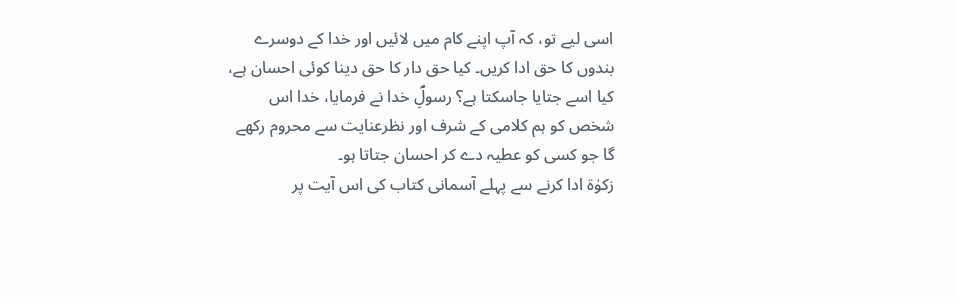اسی لیے تو، کہ آپ اپنے کام میں لائیں اور خدا کے دوسرے بندوں کا حق ادا کریں۔ کیا حق دار کا حق دینا کوئی احسان ہے، کیا اسے جتایا جاسکتا ہے؟ رسولِؐ خدا نے فرمایا، خدا اس شخص کو ہم کلامی کے شرف اور نظرعنایت سے محروم رکھے گا جو کسی کو عطیہ دے کر احسان جتاتا ہو۔
زکوٰۃ ادا کرنے سے پہلے آسمانی کتاب کی اس آیت پر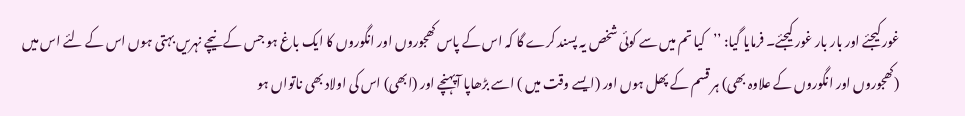غور کیجئے اور بار بار غور کیجئے۔ فرمایا گیا: ’’کیا تم میں سے کوئی شخص یہ پسند کرے گا کہ اس کے پاس کھجوروں اور انگوروں کا ایک باغ ہو جس کے نیچے نہریں بہتی ہوں اس کے لئے اس میں (کھجوروں اور انگوروں کے علاوہ بھی) ہر قسم کے پھل ہوں اور (ایسے وقت میں ) اسے بڑھاپا آپہنچے اور (ابھی) اس کی اولاد بھی ناتواں ہو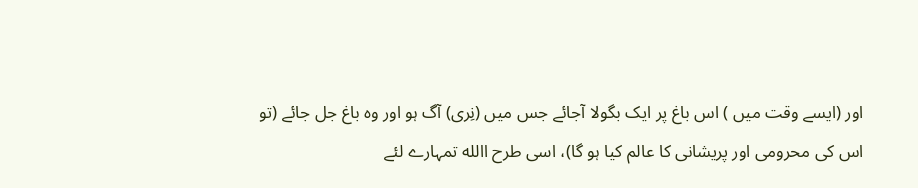اور (ایسے وقت میں ) اس باغ پر ایک بگولا آجائے جس میں (نِری) آگ ہو اور وہ باغ جل جائے (تو اس کی محرومی اور پریشانی کا عالم کیا ہو گا)، اسی طرح االله تمہارے لئے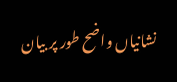نشانیاں واضح طور پر بیان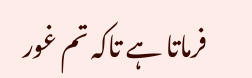فرماتا ہے تاکہ تم غور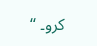کرو۔ ‘‘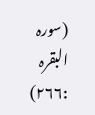(سورہ البقرہ :۲۶۶)